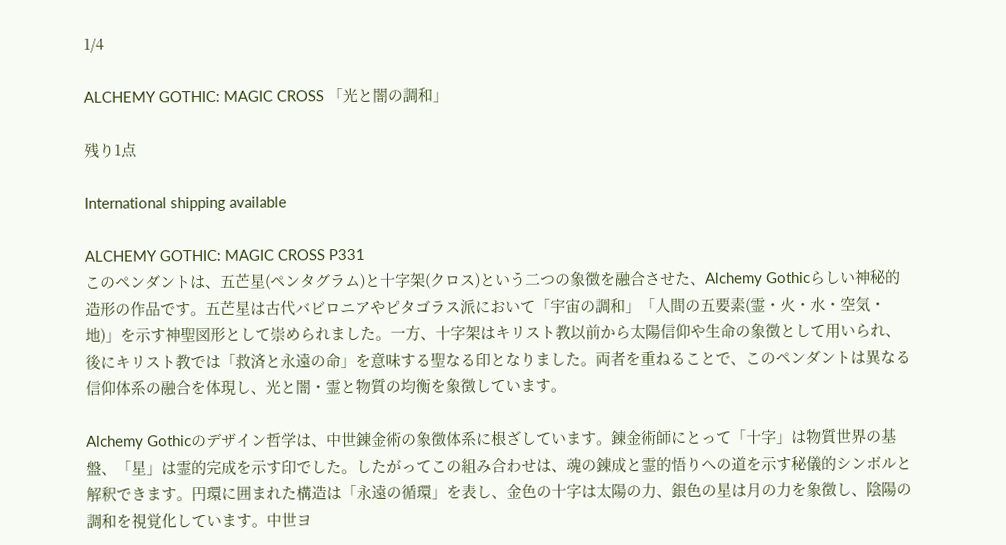1/4

ALCHEMY GOTHIC: MAGIC CROSS 「光と闇の調和」

残り1点

International shipping available

ALCHEMY GOTHIC: MAGIC CROSS P331
このペンダントは、五芒星(ペンタグラム)と十字架(クロス)という二つの象徴を融合させた、Alchemy Gothicらしい神秘的造形の作品です。五芒星は古代バビロニアやピタゴラス派において「宇宙の調和」「人間の五要素(霊・火・水・空気・地)」を示す神聖図形として崇められました。一方、十字架はキリスト教以前から太陽信仰や生命の象徴として用いられ、後にキリスト教では「救済と永遠の命」を意味する聖なる印となりました。両者を重ねることで、このペンダントは異なる信仰体系の融合を体現し、光と闇・霊と物質の均衡を象徴しています。

Alchemy Gothicのデザイン哲学は、中世錬金術の象徴体系に根ざしています。錬金術師にとって「十字」は物質世界の基盤、「星」は霊的完成を示す印でした。したがってこの組み合わせは、魂の錬成と霊的悟りへの道を示す秘儀的シンボルと解釈できます。円環に囲まれた構造は「永遠の循環」を表し、金色の十字は太陽の力、銀色の星は月の力を象徴し、陰陽の調和を視覚化しています。中世ヨ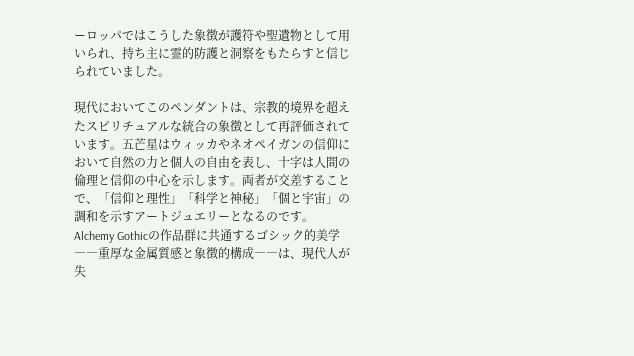ーロッパではこうした象徴が護符や聖遺物として用いられ、持ち主に霊的防護と洞察をもたらすと信じられていました。

現代においてこのペンダントは、宗教的境界を超えたスピリチュアルな統合の象徴として再評価されています。五芒星はウィッカやネオペイガンの信仰において自然の力と個人の自由を表し、十字は人間の倫理と信仰の中心を示します。両者が交差することで、「信仰と理性」「科学と神秘」「個と宇宙」の調和を示すアートジュエリーとなるのです。Alchemy Gothicの作品群に共通するゴシック的美学――重厚な金属質感と象徴的構成――は、現代人が失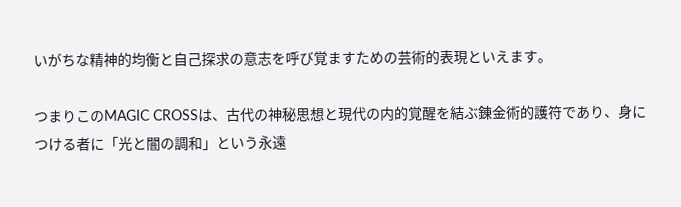いがちな精神的均衡と自己探求の意志を呼び覚ますための芸術的表現といえます。

つまりこのMAGIC CROSSは、古代の神秘思想と現代の内的覚醒を結ぶ錬金術的護符であり、身につける者に「光と闇の調和」という永遠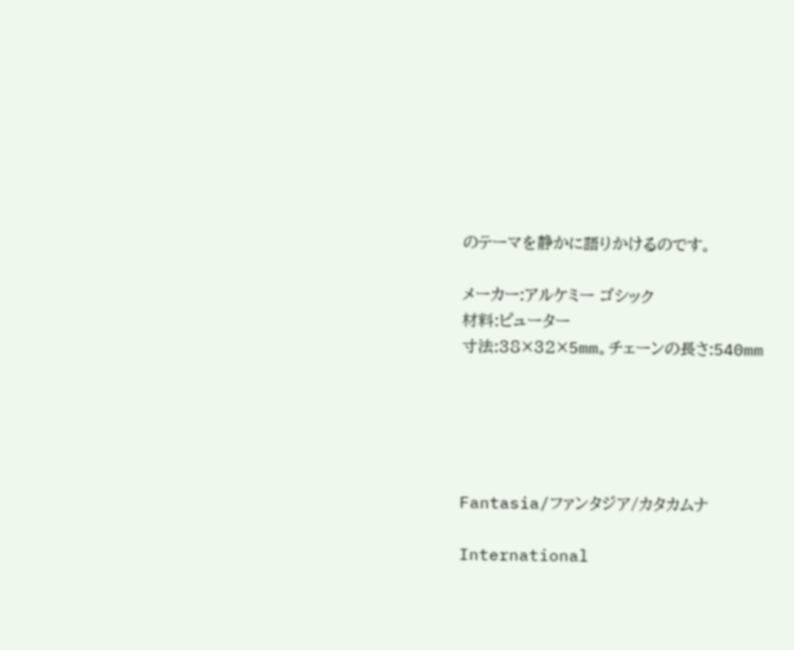のテーマを静かに語りかけるのです。

メーカー:アルケミー ゴシック
材料:ピューター
寸法:38×32×5mm。チェーンの長さ:540mm





Fantasia/ファンタジア/カタカムナ

International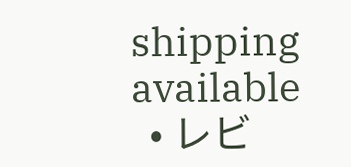shipping available
  • レビ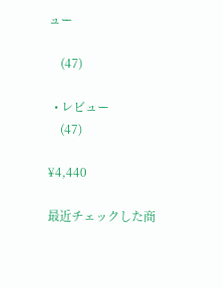ュー

    (47)

  • レビュー
    (47)

¥4,440

最近チェックした商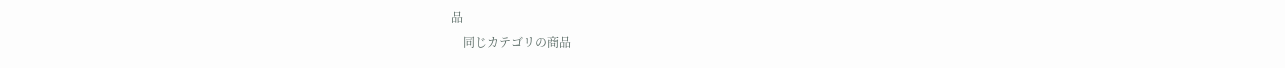品
    同じカテゴリの商品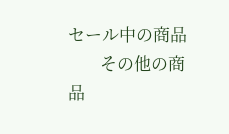セール中の商品
        その他の商品